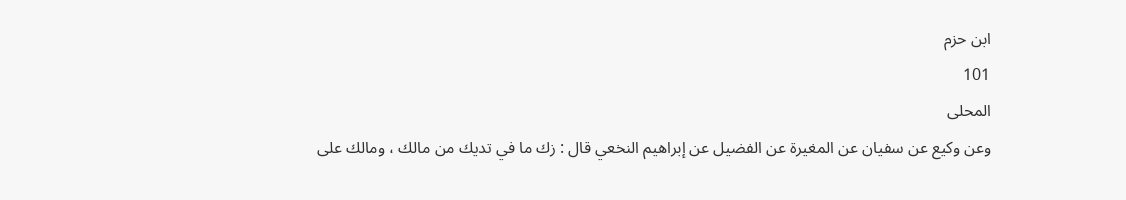ابن حزم
101
المحلى
وعن وكيع عن سفيان عن المغيرة عن الفضيل عن إبراهيم النخعي قال : زك ما في تديك من مالك ، ومالك على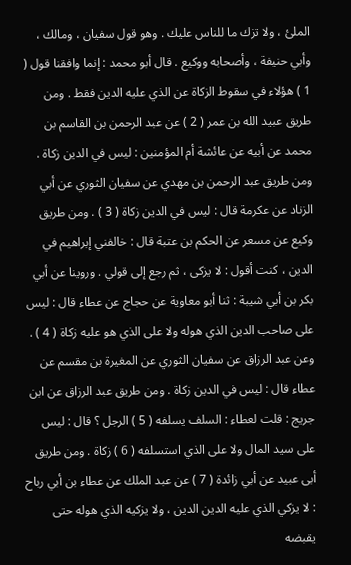الملئ ، ولا تزك ما للناس عليك . وهو قول سفيان ، ومالك ، وأبي حنيفة ، وأصحابه ووكيع . قال أبو محمد : إنما وافقنا قول ( 1 ) هؤلاء في سقوط الزكاة عن الذي عليه الدين فقط . ومن طريق عبيد الله بن عمر ( 2 ) عن عبد الرحمن بن القاسم بن محمد عن أبيه عن عائشة أم المؤمنين : ليس في الدين زكاة . ومن طريق عبد الرحمن بن مهدي عن سفيان الثوري عن أبي الزناد عن عكرمة قال : ليس في الدين زكاة ( 3 ) . ومن طريق وكيع عن مسعر عن الحكم بن عتبة قال : خالفني إبراهيم في الدين ، كنت أقول : لا يزكى ، ثم رجع إلى قولي . وروينا عن أبي بكر بن أبي شيبة : ثنا أبو معاوية عن حجاج عن عطاء قال : ليس على صاحب الدين الذي هوله ولا على الذي هو عليه زكاة ( 4 ) . وعن عبد الرزاق عن سفيان الثوري عن المغيرة بن مقسم عن عطاء قال : ليس في الدين زكاة . ومن طريق عبد الرزاق عن ابن جريج : قلت لعطاء : السلف يسلفه ( 5 ) الرجل ؟ قال : ليس على سيد المال ولا على الذي استسلفه ( 6 ) زكاة . ومن طريق أبى عبيد عن أبي زائدة ( 7 ) عن عبد الملك عن عطاء بن أبي رباح : لا يزكي الذي عليه الدين الدين ، ولا يزكيه الذي هوله حتى يقبضه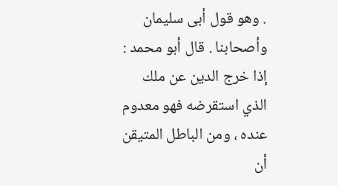. وهو قول أبى سليمان وأصحابنا . قال أبو محمد : إذا خرج الدين عن ملك الذي استقرضه فهو معدوم عنده ، ومن الباطل المتيقن أن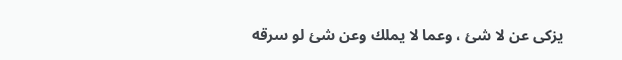يزكى عن لا شئ ، وعما لا يملك وعن شئ لو سرقه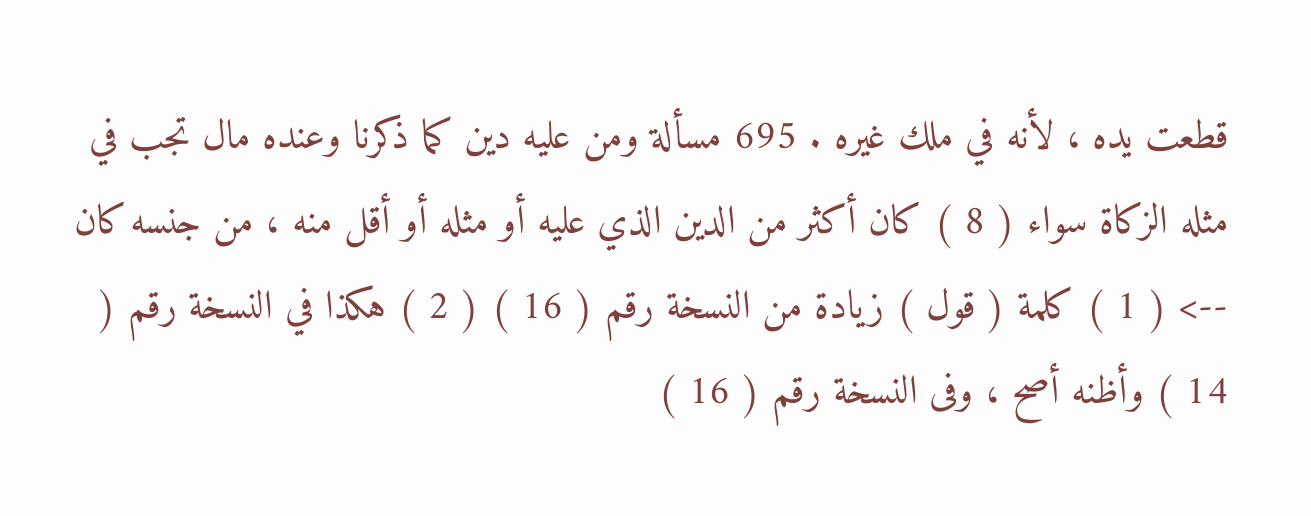قطعت يده ، لأنه في ملك غيره . 695 مسألة ومن عليه دين كما ذكرنا وعنده مال تجب في مثله الزكاة سواء ( 8 ) كان أكثر من الدين الذي عليه أو مثله أو أقل منه ، من جنسه كان
--> ( 1 ) كلمة ( قول ) زيادة من النسخة رقم ( 16 ) ( 2 ) هكذا في النسخة رقم ( 14 ) وأظنه أصح ، وفى النسخة رقم ( 16 )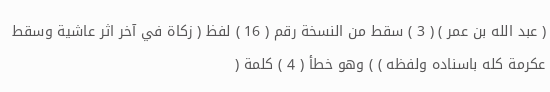( عبد الله بن عمر ) ( 3 ) سقط من النسخة رقم ( 16 ) لفظ ( زكاة في آخر اثر عاشية وسقط عكرمة كله باسناده ولفظه ) ) وهو خطأ ( 4 ) كلمة (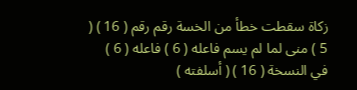زكاة سقطت خطأ من الخسة رقم رقم ( 16 ) ( 5 ) منى لما لم يسم فاعله ( 6 ) فاعله ( 6 ) في النسخة ( 16 ) ( أسلفته )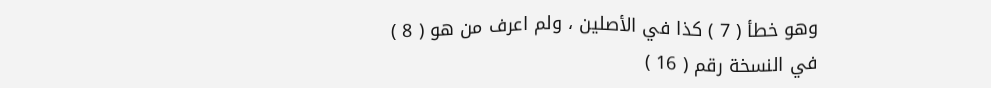وهو خطأ ( 7 ) كذا في الأصلين ، ولم اعرف من هو ( 8 ) في النسخة رقم ( 16 )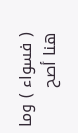( فسواء ) وما هنا أصح